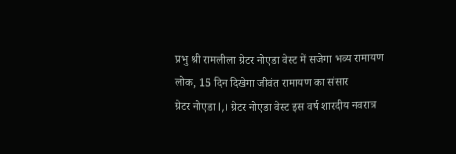प्रभु श्री रामलीला ग्रेटर नोएडा वेस्ट में सजेगा भव्य रामायण लोक, 15 दिन दिखेगा जीवंत रामायण का संसार
ग्रेटर नोएडा l,। ग्रेटर नोएडा वेस्ट इस वर्ष शारदीय नवरात्र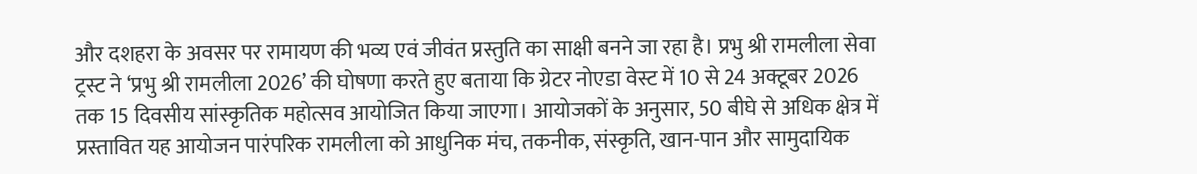और दशहरा के अवसर पर रामायण की भव्य एवं जीवंत प्रस्तुति का साक्षी बनने जा रहा है। प्रभु श्री रामलीला सेवा ट्रस्ट ने ‘प्रभु श्री रामलीला 2026’ की घोषणा करते हुए बताया कि ग्रेटर नोएडा वेस्ट में 10 से 24 अक्टूबर 2026 तक 15 दिवसीय सांस्कृतिक महोत्सव आयोजित किया जाएगा। आयोजकों के अनुसार, 50 बीघे से अधिक क्षेत्र में प्रस्तावित यह आयोजन पारंपरिक रामलीला को आधुनिक मंच, तकनीक, संस्कृति, खान-पान और सामुदायिक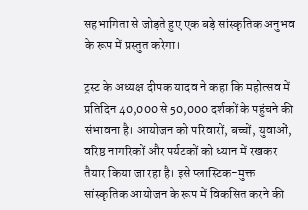सहभागिता से जोड़ते हुए एक बड़े सांस्कृतिक अनुभव के रूप में प्रस्तुत करेगा।

ट्रस्ट के अध्यक्ष दीपक यादव ने कहा कि महोत्सव में प्रतिदिन 40,000 से 50,000 दर्शकों के पहुंचने की संभावना है। आयोजन को परिवारों, बच्चों, युवाओं, वरिष्ठ नागरिकों और पर्यटकों को ध्यान में रखकर तैयार किया जा रहा है। इसे प्लास्टिक-मुक्त सांस्कृतिक आयोजन के रूप में विकसित करने की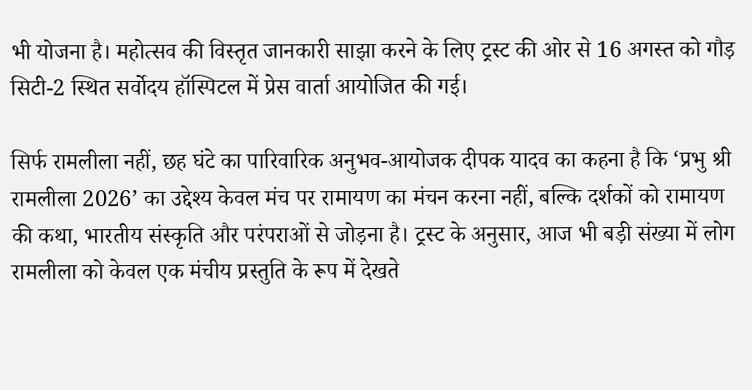भी योजना है। महोत्सव की विस्तृत जानकारी साझा करने के लिए ट्रस्ट की ओर से 16 अगस्त को गौड़ सिटी-2 स्थित सर्वोदय हॉस्पिटल में प्रेस वार्ता आयोजित की गई।

सिर्फ रामलीला नहीं, छह घंटे का पारिवारिक अनुभव-आयोजक दीपक यादव का कहना है कि ‘प्रभु श्री रामलीला 2026’ का उद्देश्य केवल मंच पर रामायण का मंचन करना नहीं, बल्कि दर्शकों को रामायण की कथा, भारतीय संस्कृति और परंपराओं से जोड़ना है। ट्रस्ट के अनुसार, आज भी बड़ी संख्या में लोग रामलीला को केवल एक मंचीय प्रस्तुति के रूप में देखते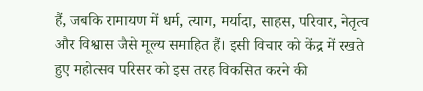हैं, जबकि रामायण में धर्म, त्याग, मर्यादा, साहस, परिवार, नेतृत्व और विश्वास जैसे मूल्य समाहित हैं। इसी विचार को केंद्र में रखते हुए महोत्सव परिसर को इस तरह विकसित करने की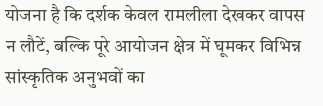योजना है कि दर्शक केवल रामलीला देखकर वापस न लौटें, बल्कि पूरे आयोजन क्षेत्र में घूमकर विभिन्न सांस्कृतिक अनुभवों का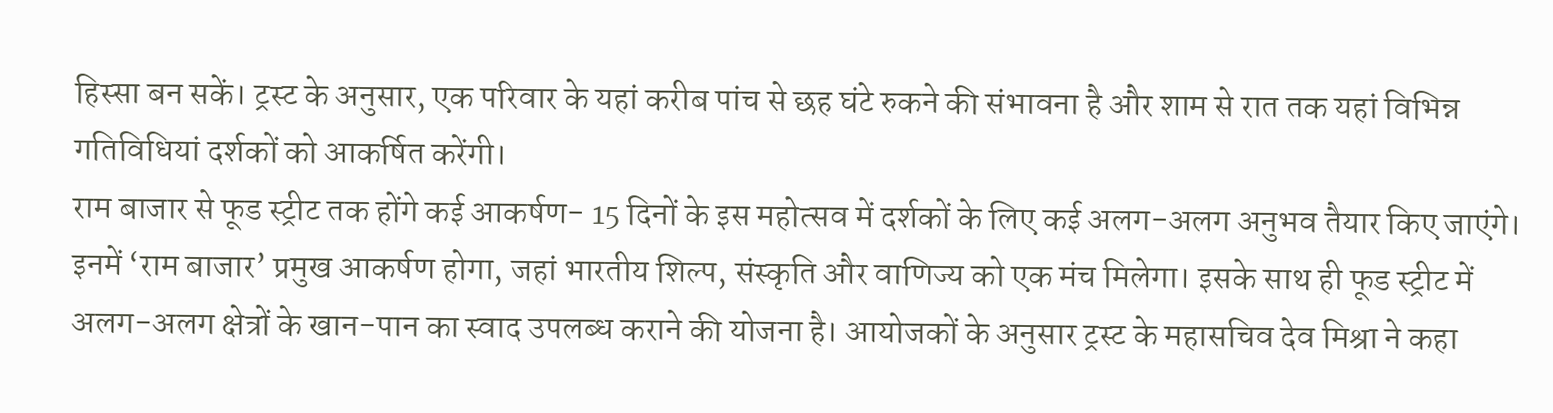हिस्सा बन सकें। ट्रस्ट के अनुसार, एक परिवार के यहां करीब पांच से छह घंटे रुकने की संभावना है और शाम से रात तक यहां विभिन्न गतिविधियां दर्शकों को आकर्षित करेंगी।
राम बाजार से फूड स्ट्रीट तक होंगे कई आकर्षण- 15 दिनों के इस महोत्सव में दर्शकों के लिए कई अलग-अलग अनुभव तैयार किए जाएंगे। इनमें ‘राम बाजार’ प्रमुख आकर्षण होगा, जहां भारतीय शिल्प, संस्कृति और वाणिज्य को एक मंच मिलेगा। इसके साथ ही फूड स्ट्रीट में अलग-अलग क्षेत्रों के खान-पान का स्वाद उपलब्ध कराने की योजना है। आयोजकों के अनुसार ट्रस्ट के महासचिव देव मिश्रा ने कहा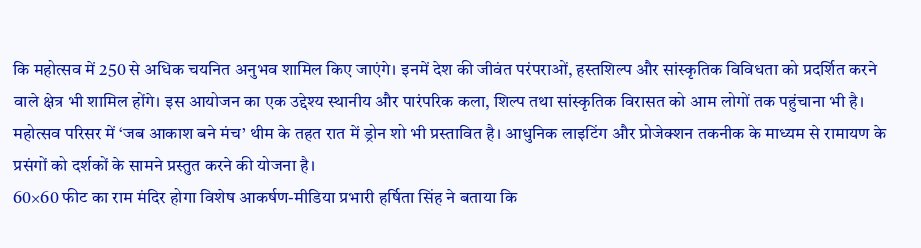कि महोत्सव में 250 से अधिक चयनित अनुभव शामिल किए जाएंगे। इनमें देश की जीवंत परंपराओं, हस्तशिल्प और सांस्कृतिक विविधता को प्रदर्शित करने वाले क्षेत्र भी शामिल होंगे। इस आयोजन का एक उद्देश्य स्थानीय और पारंपरिक कला, शिल्प तथा सांस्कृतिक विरासत को आम लोगों तक पहुंचाना भी है। महोत्सव परिसर में ‘जब आकाश बने मंच’ थीम के तहत रात में ड्रोन शो भी प्रस्तावित है। आधुनिक लाइटिंग और प्रोजेक्शन तकनीक के माध्यम से रामायण के प्रसंगों को दर्शकों के सामने प्रस्तुत करने की योजना है।
60×60 फीट का राम मंदिर होगा विशेष आकर्षण-मीडिया प्रभारी हर्षिता सिंह ने बताया कि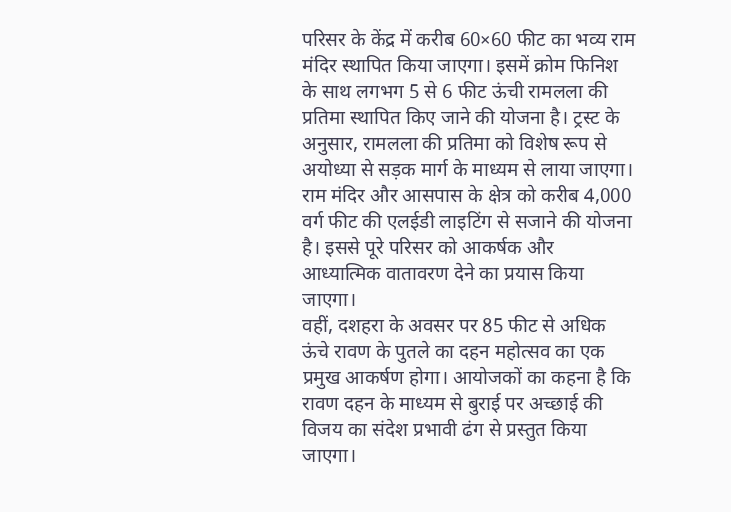परिसर के केंद्र में करीब 60×60 फीट का भव्य राम मंदिर स्थापित किया जाएगा। इसमें क्रोम फिनिश के साथ लगभग 5 से 6 फीट ऊंची रामलला की प्रतिमा स्थापित किए जाने की योजना है। ट्रस्ट के अनुसार, रामलला की प्रतिमा को विशेष रूप से अयोध्या से सड़क मार्ग के माध्यम से लाया जाएगा। राम मंदिर और आसपास के क्षेत्र को करीब 4,000 वर्ग फीट की एलईडी लाइटिंग से सजाने की योजना है। इससे पूरे परिसर को आकर्षक और आध्यात्मिक वातावरण देने का प्रयास किया जाएगा।
वहीं, दशहरा के अवसर पर 85 फीट से अधिक ऊंचे रावण के पुतले का दहन महोत्सव का एक प्रमुख आकर्षण होगा। आयोजकों का कहना है कि रावण दहन के माध्यम से बुराई पर अच्छाई की विजय का संदेश प्रभावी ढंग से प्रस्तुत किया जाएगा।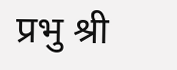प्रभु श्री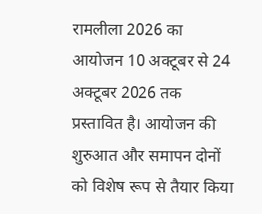रामलीला 2026 का आयोजन 10 अक्टूबर से 24 अक्टूबर 2026 तक प्रस्तावित है। आयोजन की शुरुआत और समापन दोनों को विशेष रूप से तैयार किया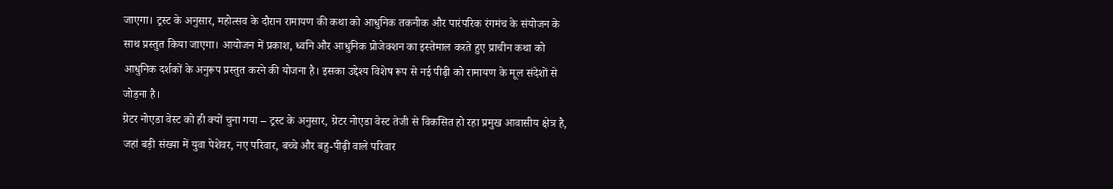जाएगा। ट्रस्ट के अनुसार, महोत्सव के दौरान रामायण की कथा को आधुनिक तकनीक और पारंपरिक रंगमंच के संयोजन के साथ प्रस्तुत किया जाएगा। आयोजन में प्रकाश, ध्वनि और आधुनिक प्रोजेक्शन का इस्तेमाल करते हुए प्राचीन कथा को आधुनिक दर्शकों के अनुरूप प्रस्तुत करने की योजना है। इसका उद्देश्य विशेष रूप से नई पीढ़ी को रामायण के मूल संदेशों से जोड़ना है।
ग्रेटर नोएडा वेस्ट को ही क्यों चुना गया – ट्रस्ट के अनुसार, ग्रेटर नोएडा वेस्ट तेजी से विकसित हो रहा प्रमुख आवासीय क्षेत्र है, जहां बड़ी संख्या में युवा पेशेवर, नए परिवार, बच्चे और बहु-पीढ़ी वाले परिवार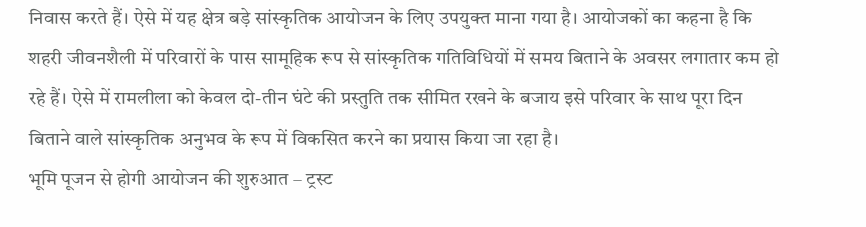निवास करते हैं। ऐसे में यह क्षेत्र बड़े सांस्कृतिक आयोजन के लिए उपयुक्त माना गया है। आयोजकों का कहना है कि शहरी जीवनशैली में परिवारों के पास सामूहिक रूप से सांस्कृतिक गतिविधियों में समय बिताने के अवसर लगातार कम हो रहे हैं। ऐसे में रामलीला को केवल दो-तीन घंटे की प्रस्तुति तक सीमित रखने के बजाय इसे परिवार के साथ पूरा दिन बिताने वाले सांस्कृतिक अनुभव के रूप में विकसित करने का प्रयास किया जा रहा है।
भूमि पूजन से होगी आयोजन की शुरुआत – ट्रस्ट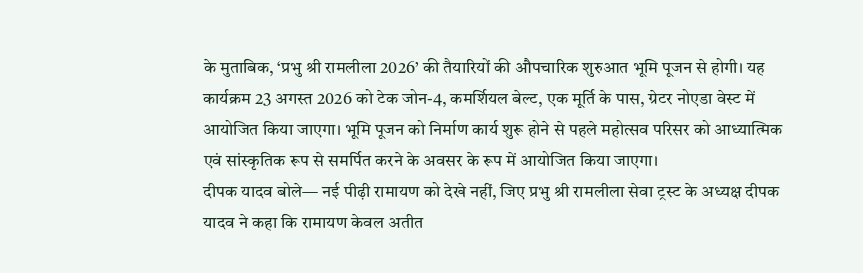के मुताबिक, ‘प्रभु श्री रामलीला 2026’ की तैयारियों की औपचारिक शुरुआत भूमि पूजन से होगी। यह कार्यक्रम 23 अगस्त 2026 को टेक जोन-4, कमर्शियल बेल्ट, एक मूर्ति के पास, ग्रेटर नोएडा वेस्ट में आयोजित किया जाएगा। भूमि पूजन को निर्माण कार्य शुरू होने से पहले महोत्सव परिसर को आध्यात्मिक एवं सांस्कृतिक रूप से समर्पित करने के अवसर के रूप में आयोजित किया जाएगा।
दीपक यादव बोले— नई पीढ़ी रामायण को देखे नहीं, जिए प्रभु श्री रामलीला सेवा ट्रस्ट के अध्यक्ष दीपक यादव ने कहा कि रामायण केवल अतीत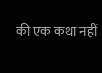की एक कथा नहीं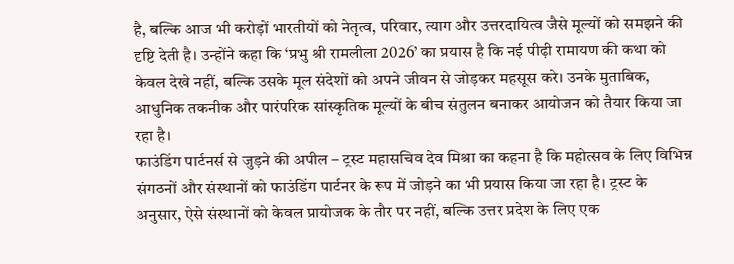है, बल्कि आज भी करोड़ों भारतीयों को नेतृत्व, परिवार, त्याग और उत्तरदायित्व जैसे मूल्यों को समझने की दृष्टि देती है। उन्होंने कहा कि ‘प्रभु श्री रामलीला 2026’ का प्रयास है कि नई पीढ़ी रामायण की कथा को केवल देखे नहीं, बल्कि उसके मूल संदेशों को अपने जीवन से जोड़कर महसूस करे। उनके मुताबिक, आधुनिक तकनीक और पारंपरिक सांस्कृतिक मूल्यों के बीच संतुलन बनाकर आयोजन को तैयार किया जा रहा है।
फाउंडिंग पार्टनर्स से जुड़ने की अपील – ट्रस्ट महासचिव देव मिश्रा का कहना है कि महोत्सव के लिए विभिन्न संगठनों और संस्थानों को फाउंडिंग पार्टनर के रूप में जोड़ने का भी प्रयास किया जा रहा है। ट्रस्ट के अनुसार, ऐसे संस्थानों को केवल प्रायोजक के तौर पर नहीं, बल्कि उत्तर प्रदेश के लिए एक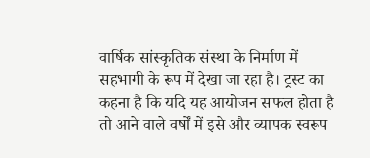वार्षिक सांस्कृतिक संस्था के निर्माण में सहभागी के रूप में देखा जा रहा है। ट्रस्ट का कहना है कि यदि यह आयोजन सफल होता है तो आने वाले वर्षों में इसे और व्यापक स्वरूप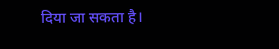दिया जा सकता है।